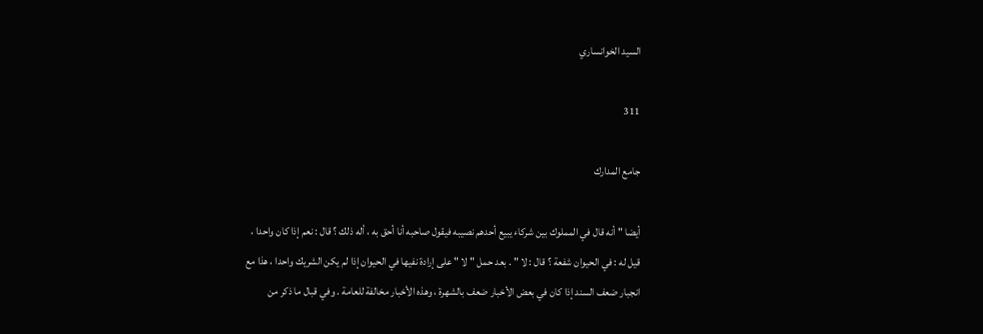السيد الخوانساري

311

جامع المدارك

أيضا " أنه قال في المملوك بين شركاء يبيع أحدهم نصيبه فيقول صاحبه أنا أحق به ، أله ذلك ؟ قال : نعم إذا كان واحدا ، قيل له : في الحيوان شفعة ؟ قال : لا " . بعد حمل " لا " على إرادة نفيها في الحيوان إذا لم يكن الشريك واحدا ، هذا مع انجبار ضعف السند إذا كان في بعض الأخبار ضعف بالشهرة ، وهذه الأخبار مخالفة للعامة . وفي قبال ما ذكر من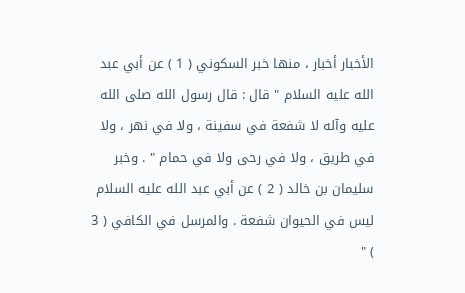الأخبار أخبار ، منها خبر السكوني ( 1 ) عن أبي عبد الله عليه السلام " قال : قال رسول الله صلى الله عليه وآله لا شفعة في سفينة ، ولا في نهر ، ولا في طريق ، ولا في رحى ولا في حمام " . وخبر سليمان بن خالد ( 2 ) عن أبي عبد الله عليه السلام ليس في الحيوان شفعة . والمرسل في الكافي ( 3 ) "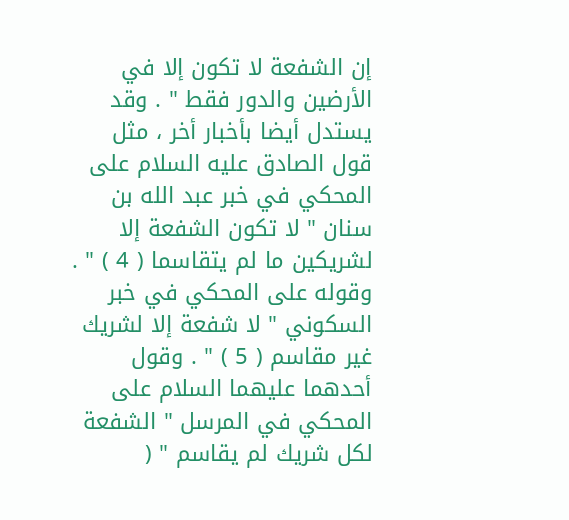إن الشفعة لا تكون إلا في الأرضين والدور فقط " . وقد يستدل أيضا بأخبار أخر ، مثل قول الصادق عليه السلام على المحكي في خبر عبد الله بن سنان " لا تكون الشفعة إلا لشريكين ما لم يتقاسما ( 4 ) " . وقوله على المحكي في خبر السكوني " لا شفعة إلا لشريك غير مقاسم ( 5 ) " . وقول أحدهما عليهما السلام على المحكي في المرسل " الشفعة لكل شريك لم يقاسم " (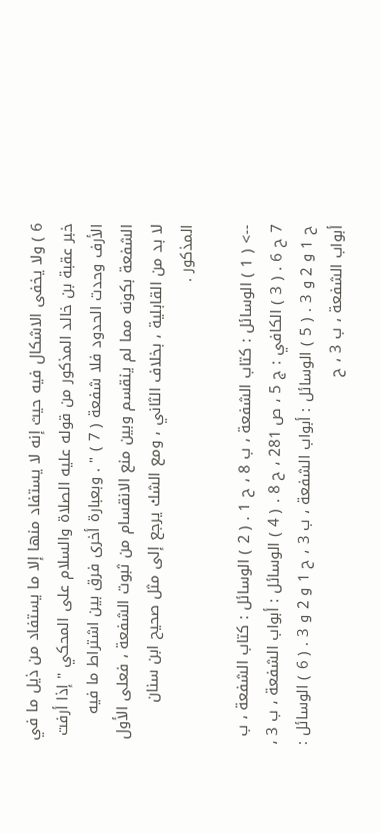6 ) ولا يخفى الاشكال فيه حيث إنه لا يستفاد منها إلا ما يستفاد من ذيل ما في خبر عقبة بن خالد المذكور من قوله عليه الصلاة والسلام على المحكي " إذا أرفت الأرف وحدت الحدود فلا شفعة ( 7 ) " . وبعبارة أخرى فرق بين اشتراط ما فيه الشفعة بكونه مما لم ينقسم وبين منع الانقسام من ثبوت الشفعة ، فعلى الأول لا بد من القابلية ، بخلاف الثاني ، ومع الشك يرجع إلى مثل صحيح ابن سنان المذكور .

--> ( 1 ) الوسائل : كتاب الشفعة ، ب 8 ، ح 1 . ( 2 ) الوسائل : كتاب الشفعة ، ب 7 ح 6 . ( 3 ) الكافي : ج 5 ، ص 281 ، ح 8 . ( 4 ) الوسائل : أبواب الشفعة ، ب 3 ، ح 1 و 2 و 3 . ( 5 ) الوسائل : أبواب الشفعة ، ب 3 ، ح 1 و 2 و 3 . ( 6 ) الوسائل : أبواب الشفعة ، ب 3 ، ح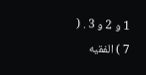1 و 2 و 3 . ( 7 ) الفقيه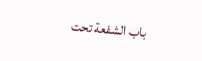باب الشفعة تحت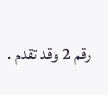رقم 2 وقد تقدم .